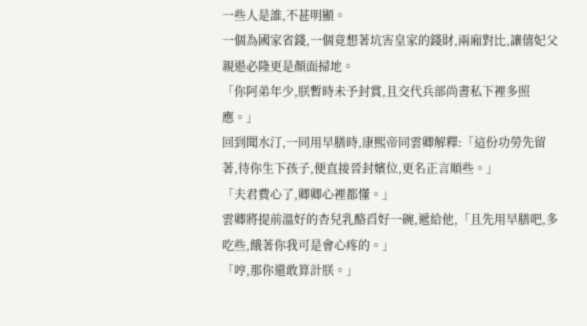一些人是誰,不甚明顯。
一個為國家省錢,一個竟想著坑害皇家的錢財,兩廂對比,讓僖妃父親遏必隆更是顏面掃地。
「你阿弟年少,朕暫時未予封賞,且交代兵部尚書私下裡多照應。」
回到聞水汀,一同用早膳時,康熙帝同雲卿解釋:「這份功勞先留著,待你生下孩子,便直接晉封嬪位,更名正言順些。」
「夫君費心了,卿卿心裡都懂。」
雲卿將提前溫好的杏兒乳酪舀好一碗,遞給他,「且先用早膳吧,多吃些,餓著你我可是會心疼的。」
「哼,那你還敢算計朕。」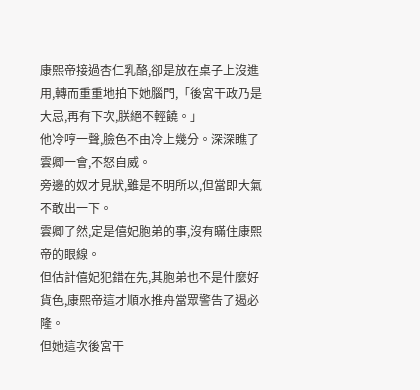康熙帝接過杏仁乳酪,卻是放在桌子上沒進用,轉而重重地拍下她腦門,「後宮干政乃是大忌,再有下次,朕絕不輕饒。」
他冷哼一聲,臉色不由冷上幾分。深深瞧了雲卿一會,不怒自威。
旁邊的奴才見狀,雖是不明所以,但當即大氣不敢出一下。
雲卿了然,定是僖妃胞弟的事,沒有瞞住康熙帝的眼線。
但估計僖妃犯錯在先,其胞弟也不是什麼好貨色,康熙帝這才順水推舟當眾警告了遏必隆。
但她這次後宮干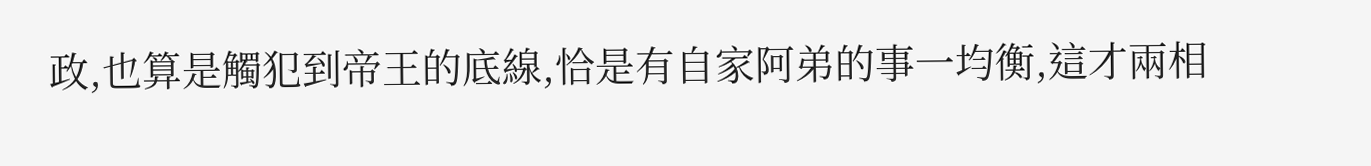政,也算是觸犯到帝王的底線,恰是有自家阿弟的事一均衡,這才兩相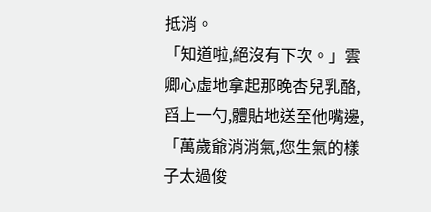抵消。
「知道啦,絕沒有下次。」雲卿心虛地拿起那晚杏兒乳酪,舀上一勺,體貼地送至他嘴邊,「萬歲爺消消氣,您生氣的樣子太過俊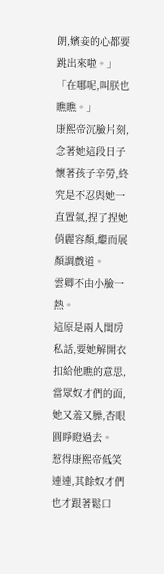朗,嬪妾的心都要跳出來啦。」
「在哪呢,叫朕也瞧瞧。」
康熙帝沉臉片刻,念著她這段日子懷著孩子辛勞,終究是不忍與她一直置氣,捏了捏她俏麗容顏,繼而展顏調戲道。
雲卿不由小臉一熱。
這原是兩人閨房私話,要她解開衣扣給他瞧的意思,當眾奴才們的面,她又羞又臊,杏眼圓睜瞪過去。
惹得康熙帝低笑連連,其餘奴才們也才跟著鬆口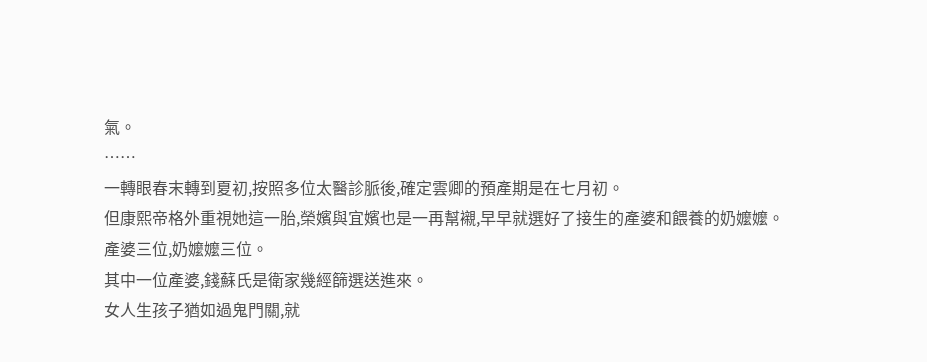氣。
……
一轉眼春末轉到夏初,按照多位太醫診脈後,確定雲卿的預產期是在七月初。
但康熙帝格外重視她這一胎,榮嬪與宜嬪也是一再幫襯,早早就選好了接生的產婆和餵養的奶嬤嬤。
產婆三位,奶嬤嬤三位。
其中一位產婆,錢蘇氏是衛家幾經篩選送進來。
女人生孩子猶如過鬼門關,就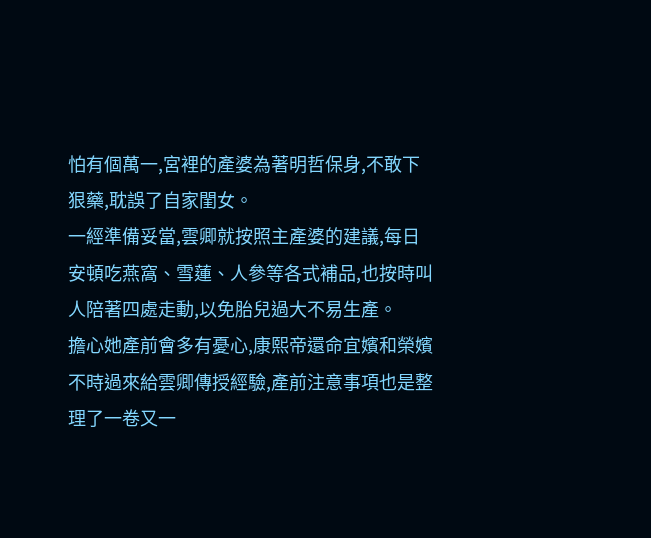怕有個萬一,宮裡的產婆為著明哲保身,不敢下狠藥,耽誤了自家閨女。
一經準備妥當,雲卿就按照主產婆的建議,每日安頓吃燕窩、雪蓮、人參等各式補品,也按時叫人陪著四處走動,以免胎兒過大不易生產。
擔心她產前會多有憂心,康熙帝還命宜嬪和榮嬪不時過來給雲卿傳授經驗,產前注意事項也是整理了一卷又一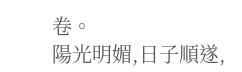卷。
陽光明媚,日子順遂,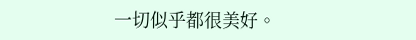一切似乎都很美好。